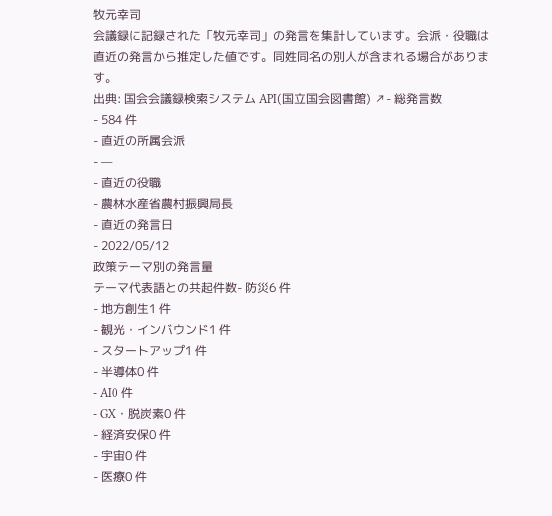牧元幸司
会議録に記録された「牧元幸司」の発言を集計しています。会派・役職は直近の発言から推定した値です。同姓同名の別人が含まれる場合があります。
出典: 国会会議録検索システム API(国立国会図書館) ↗- 総発言数
- 584 件
- 直近の所属会派
- —
- 直近の役職
- 農林水産省農村振興局長
- 直近の発言日
- 2022/05/12
政策テーマ別の発言量
テーマ代表語との共起件数- 防災6 件
- 地方創生1 件
- 観光・インバウンド1 件
- スタートアップ1 件
- 半導体0 件
- AI0 件
- GX・脱炭素0 件
- 経済安保0 件
- 宇宙0 件
- 医療0 件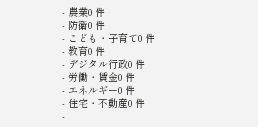- 農業0 件
- 防衛0 件
- こども・子育て0 件
- 教育0 件
- デジタル行政0 件
- 労働・賃金0 件
- エネルギー0 件
- 住宅・不動産0 件
-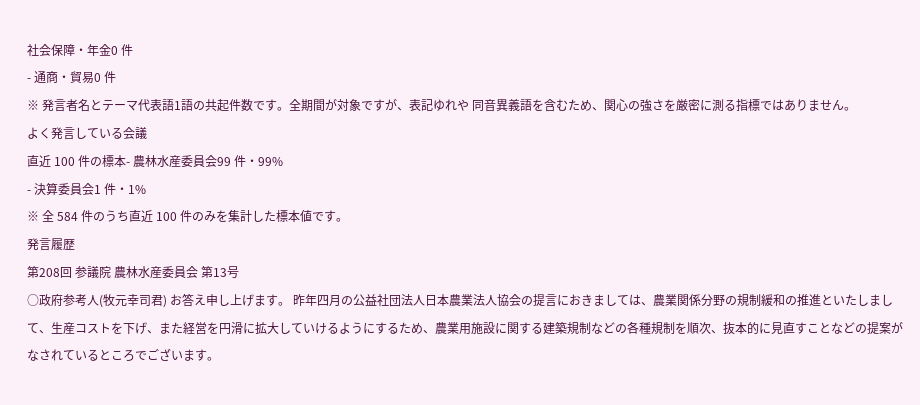社会保障・年金0 件
- 通商・貿易0 件
※ 発言者名とテーマ代表語1語の共起件数です。全期間が対象ですが、表記ゆれや 同音異義語を含むため、関心の強さを厳密に測る指標ではありません。
よく発言している会議
直近 100 件の標本- 農林水産委員会99 件・99%
- 決算委員会1 件・1%
※ 全 584 件のうち直近 100 件のみを集計した標本値です。
発言履歴
第208回 参議院 農林水産委員会 第13号
○政府参考人(牧元幸司君) お答え申し上げます。 昨年四月の公益社団法人日本農業法人協会の提言におきましては、農業関係分野の規制緩和の推進といたしまして、生産コストを下げ、また経営を円滑に拡大していけるようにするため、農業用施設に関する建築規制などの各種規制を順次、抜本的に見直すことなどの提案がなされているところでございます。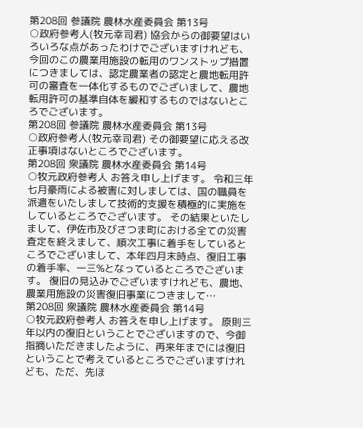第208回 参議院 農林水産委員会 第13号
○政府参考人(牧元幸司君) 協会からの御要望はいろいろな点があったわけでございますけれども、今回のこの農業用施設の転用のワンストップ措置につきましては、認定農業者の認定と農地転用許可の審査を一体化するものでございまして、農地転用許可の基準自体を緩和するものではないところでございます。
第208回 参議院 農林水産委員会 第13号
○政府参考人(牧元幸司君) その御要望に応える改正事項はないところでございます。
第208回 衆議院 農林水産委員会 第14号
○牧元政府参考人 お答え申し上げます。 令和三年七月豪雨による被害に対しましては、国の職員を派遣をいたしまして技術的支援を積極的に実施をしているところでございます。 その結果といたしまして、伊佐市及びさつま町における全ての災害査定を終えまして、順次工事に着手をしているところでございまして、本年四月末時点、復旧工事の着手率、一三%となっているところでございます。 復旧の見込みでございますけれども、農地、農業用施設の災害復旧事業につきまして…
第208回 衆議院 農林水産委員会 第14号
○牧元政府参考人 お答えを申し上げます。 原則三年以内の復旧ということでございますので、今御指摘いただきましたように、再来年までには復旧ということで考えているところでございますけれども、ただ、先ほ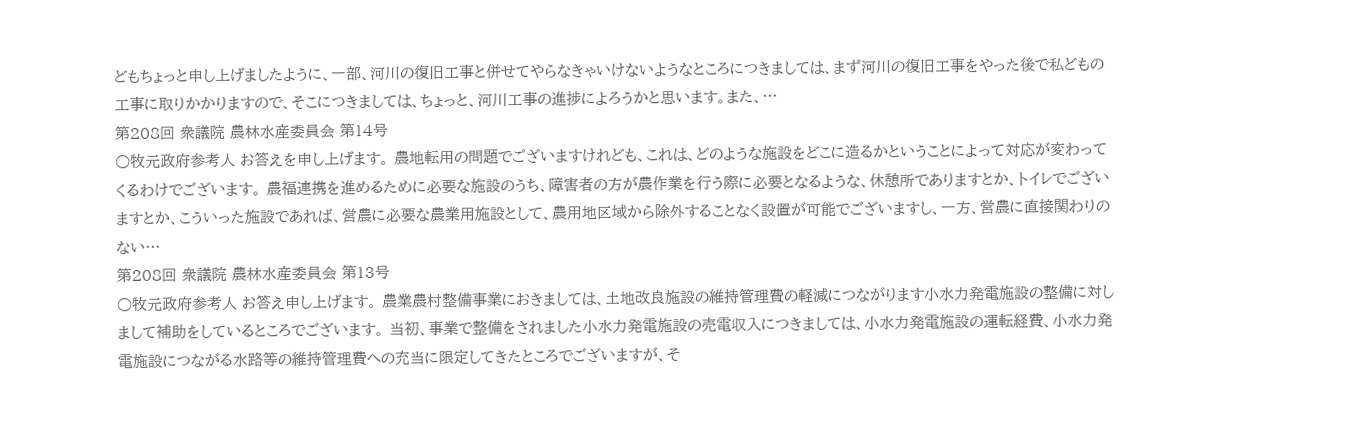どもちょっと申し上げましたように、一部、河川の復旧工事と併せてやらなきゃいけないようなところにつきましては、まず河川の復旧工事をやった後で私どもの工事に取りかかりますので、そこにつきましては、ちょっと、河川工事の進捗によろうかと思います。また、…
第208回 衆議院 農林水産委員会 第14号
○牧元政府参考人 お答えを申し上げます。 農地転用の問題でございますけれども、これは、どのような施設をどこに造るかということによって対応が変わってくるわけでございます。 農福連携を進めるために必要な施設のうち、障害者の方が農作業を行う際に必要となるような、休憩所でありますとか、トイレでございますとか、こういった施設であれば、営農に必要な農業用施設として、農用地区域から除外することなく設置が可能でございますし、一方、営農に直接関わりのない…
第208回 衆議院 農林水産委員会 第13号
○牧元政府参考人 お答え申し上げます。 農業農村整備事業におきましては、土地改良施設の維持管理費の軽減につながります小水力発電施設の整備に対しまして補助をしているところでございます。 当初、事業で整備をされました小水力発電施設の売電収入につきましては、小水力発電施設の運転経費、小水力発電施設につながる水路等の維持管理費への充当に限定してきたところでございますが、そ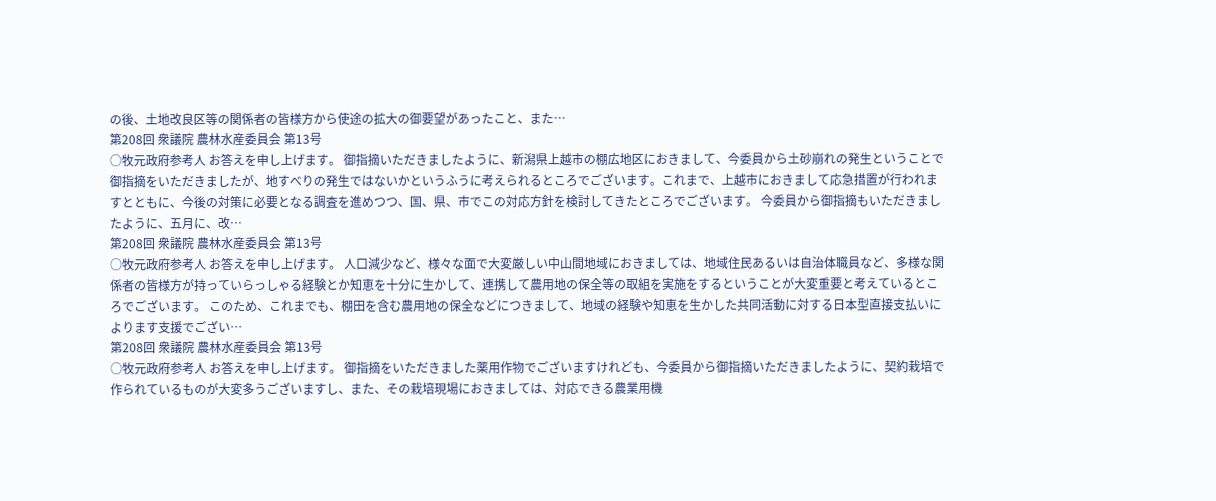の後、土地改良区等の関係者の皆様方から使途の拡大の御要望があったこと、また…
第208回 衆議院 農林水産委員会 第13号
○牧元政府参考人 お答えを申し上げます。 御指摘いただきましたように、新潟県上越市の棚広地区におきまして、今委員から土砂崩れの発生ということで御指摘をいただきましたが、地すべりの発生ではないかというふうに考えられるところでございます。これまで、上越市におきまして応急措置が行われますとともに、今後の対策に必要となる調査を進めつつ、国、県、市でこの対応方針を検討してきたところでございます。 今委員から御指摘もいただきましたように、五月に、改…
第208回 衆議院 農林水産委員会 第13号
○牧元政府参考人 お答えを申し上げます。 人口減少など、様々な面で大変厳しい中山間地域におきましては、地域住民あるいは自治体職員など、多様な関係者の皆様方が持っていらっしゃる経験とか知恵を十分に生かして、連携して農用地の保全等の取組を実施をするということが大変重要と考えているところでございます。 このため、これまでも、棚田を含む農用地の保全などにつきまして、地域の経験や知恵を生かした共同活動に対する日本型直接支払いによります支援でござい…
第208回 衆議院 農林水産委員会 第13号
○牧元政府参考人 お答えを申し上げます。 御指摘をいただきました薬用作物でございますけれども、今委員から御指摘いただきましたように、契約栽培で作られているものが大変多うございますし、また、その栽培現場におきましては、対応できる農業用機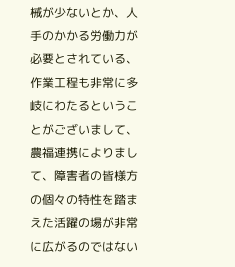械が少ないとか、人手のかかる労働力が必要とされている、作業工程も非常に多岐にわたるということがございまして、農福連携によりまして、障害者の皆様方の個々の特性を踏まえた活躍の場が非常に広がるのではない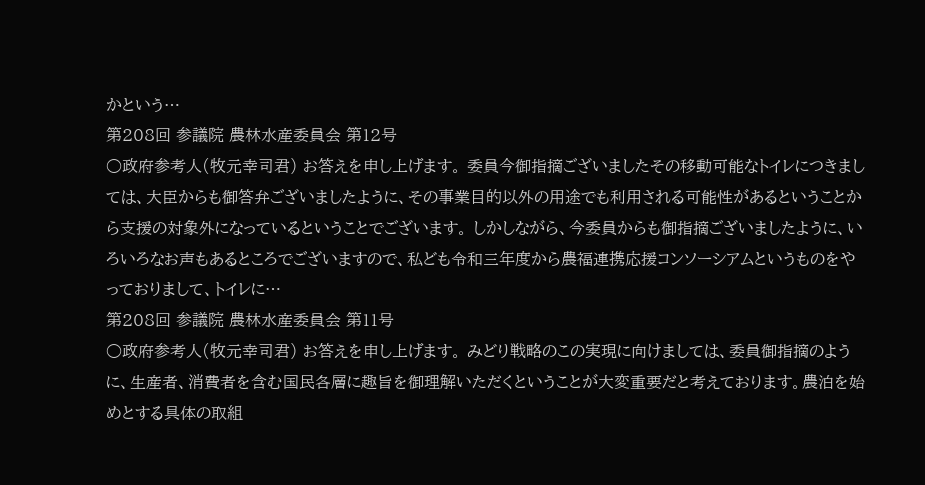かという…
第208回 参議院 農林水産委員会 第12号
○政府参考人(牧元幸司君) お答えを申し上げます。 委員今御指摘ございましたその移動可能なトイレにつきましては、大臣からも御答弁ございましたように、その事業目的以外の用途でも利用される可能性があるということから支援の対象外になっているということでございます。 しかしながら、今委員からも御指摘ございましたように、いろいろなお声もあるところでございますので、私ども令和三年度から農福連携応援コンソーシアムというものをやっておりまして、トイレに…
第208回 参議院 農林水産委員会 第11号
○政府参考人(牧元幸司君) お答えを申し上げます。 みどり戦略のこの実現に向けましては、委員御指摘のように、生産者、消費者を含む国民各層に趣旨を御理解いただくということが大変重要だと考えております。農泊を始めとする具体の取組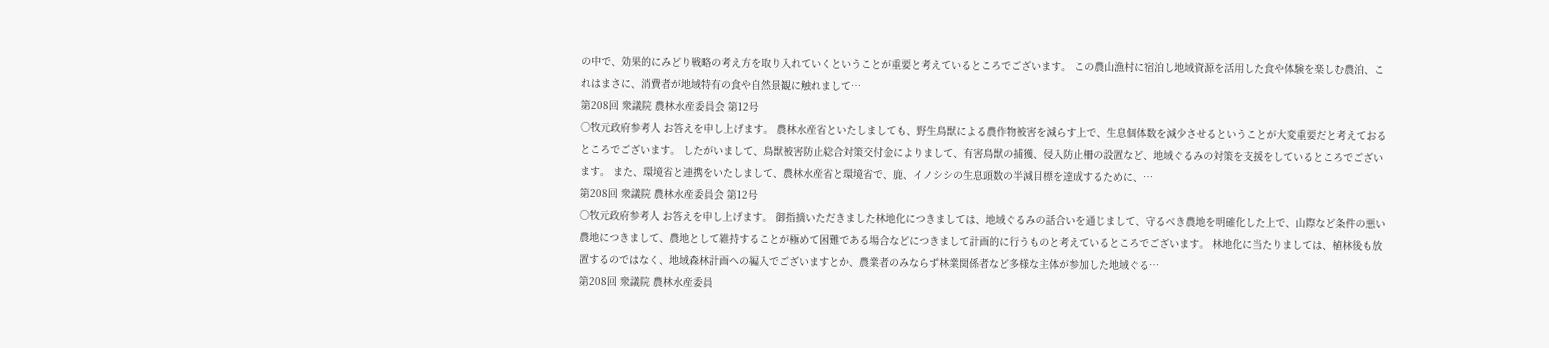の中で、効果的にみどり戦略の考え方を取り入れていくということが重要と考えているところでございます。 この農山漁村に宿泊し地域資源を活用した食や体験を楽しむ農泊、これはまさに、消費者が地域特有の食や自然景観に触れまして…
第208回 衆議院 農林水産委員会 第12号
○牧元政府参考人 お答えを申し上げます。 農林水産省といたしましても、野生鳥獣による農作物被害を減らす上で、生息個体数を減少させるということが大変重要だと考えておるところでございます。 したがいまして、鳥獣被害防止総合対策交付金によりまして、有害鳥獣の捕獲、侵入防止柵の設置など、地域ぐるみの対策を支援をしているところでございます。 また、環境省と連携をいたしまして、農林水産省と環境省で、鹿、イノシシの生息頭数の半減目標を達成するために、…
第208回 衆議院 農林水産委員会 第12号
○牧元政府参考人 お答えを申し上げます。 御指摘いただきました林地化につきましては、地域ぐるみの話合いを通じまして、守るべき農地を明確化した上で、山際など条件の悪い農地につきまして、農地として維持することが極めて困難である場合などにつきまして計画的に行うものと考えているところでございます。 林地化に当たりましては、植林後も放置するのではなく、地域森林計画への編入でございますとか、農業者のみならず林業関係者など多様な主体が参加した地域ぐる…
第208回 衆議院 農林水産委員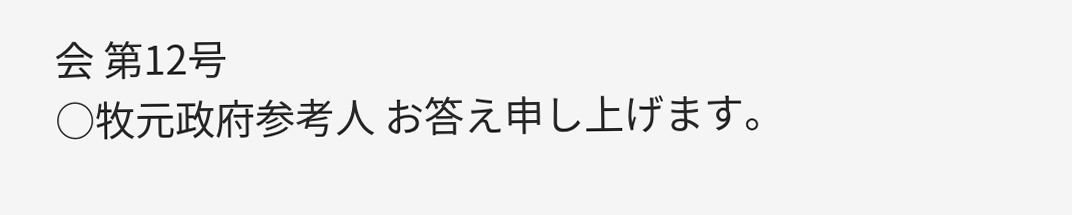会 第12号
○牧元政府参考人 お答え申し上げます。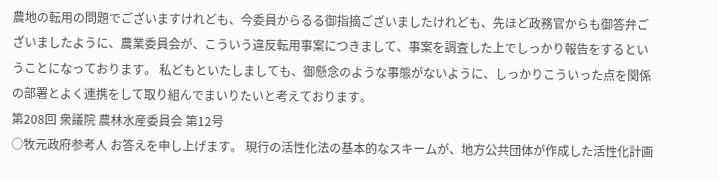農地の転用の問題でございますけれども、今委員からるる御指摘ございましたけれども、先ほど政務官からも御答弁ございましたように、農業委員会が、こういう違反転用事案につきまして、事案を調査した上でしっかり報告をするということになっております。 私どもといたしましても、御懸念のような事態がないように、しっかりこういった点を関係の部署とよく連携をして取り組んでまいりたいと考えております。
第208回 衆議院 農林水産委員会 第12号
○牧元政府参考人 お答えを申し上げます。 現行の活性化法の基本的なスキームが、地方公共団体が作成した活性化計画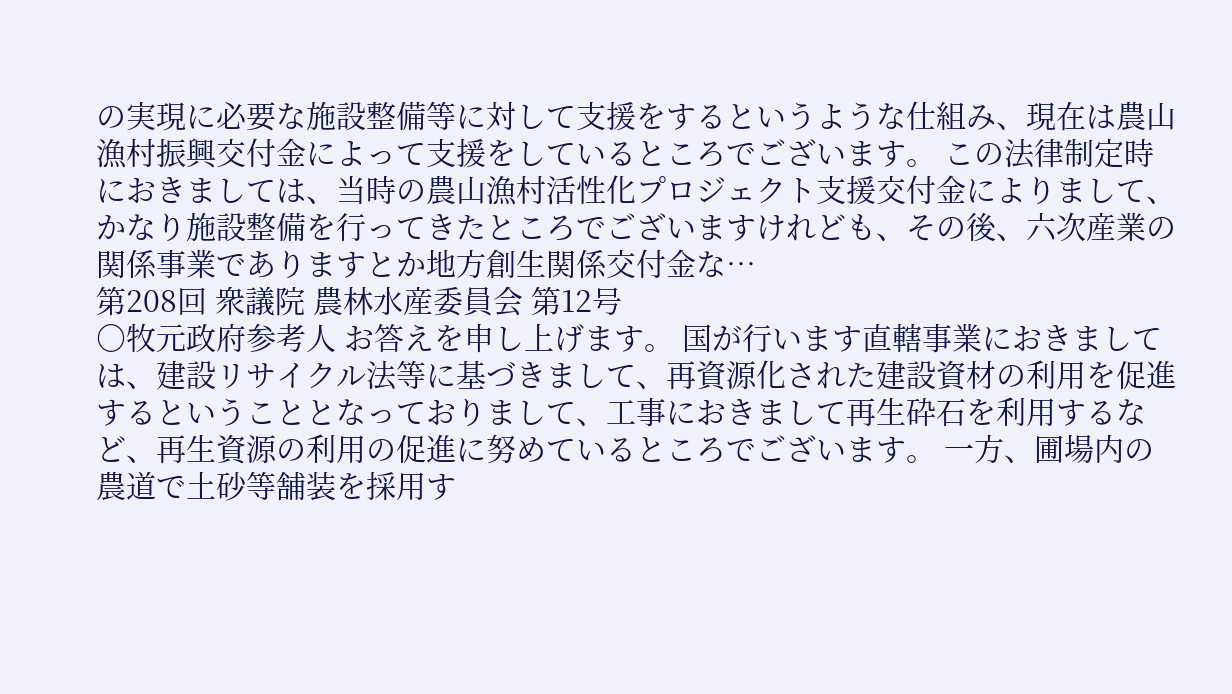の実現に必要な施設整備等に対して支援をするというような仕組み、現在は農山漁村振興交付金によって支援をしているところでございます。 この法律制定時におきましては、当時の農山漁村活性化プロジェクト支援交付金によりまして、かなり施設整備を行ってきたところでございますけれども、その後、六次産業の関係事業でありますとか地方創生関係交付金な…
第208回 衆議院 農林水産委員会 第12号
○牧元政府参考人 お答えを申し上げます。 国が行います直轄事業におきましては、建設リサイクル法等に基づきまして、再資源化された建設資材の利用を促進するということとなっておりまして、工事におきまして再生砕石を利用するなど、再生資源の利用の促進に努めているところでございます。 一方、圃場内の農道で土砂等舗装を採用す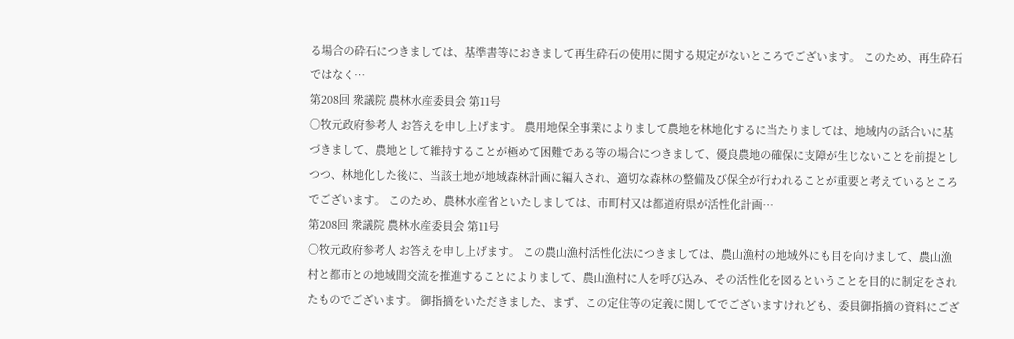る場合の砕石につきましては、基準書等におきまして再生砕石の使用に関する規定がないところでございます。 このため、再生砕石ではなく…
第208回 衆議院 農林水産委員会 第11号
○牧元政府参考人 お答えを申し上げます。 農用地保全事業によりまして農地を林地化するに当たりましては、地域内の話合いに基づきまして、農地として維持することが極めて困難である等の場合につきまして、優良農地の確保に支障が生じないことを前提としつつ、林地化した後に、当該土地が地域森林計画に編入され、適切な森林の整備及び保全が行われることが重要と考えているところでございます。 このため、農林水産省といたしましては、市町村又は都道府県が活性化計画…
第208回 衆議院 農林水産委員会 第11号
○牧元政府参考人 お答えを申し上げます。 この農山漁村活性化法につきましては、農山漁村の地域外にも目を向けまして、農山漁村と都市との地域間交流を推進することによりまして、農山漁村に人を呼び込み、その活性化を図るということを目的に制定をされたものでございます。 御指摘をいただきました、まず、この定住等の定義に関してでございますけれども、委員御指摘の資料にござ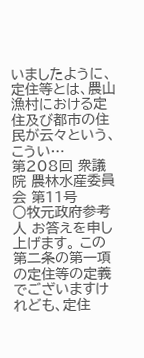いましたように、定住等とは、農山漁村における定住及び都市の住民が云々という、こうい…
第208回 衆議院 農林水産委員会 第11号
○牧元政府参考人 お答えを申し上げます。 この第二条の第一項の定住等の定義でございますけれども、定住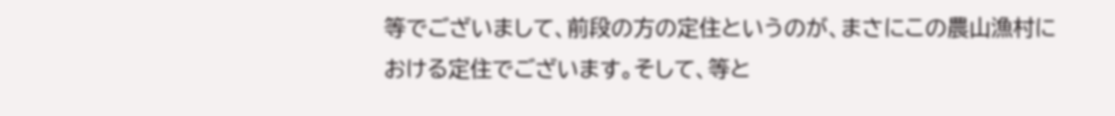等でございまして、前段の方の定住というのが、まさにこの農山漁村における定住でございます。そして、等と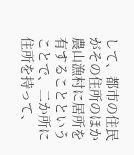して、都市の住民がその住所のほか農山漁村に居所を有することということで、二か所に住所を持って、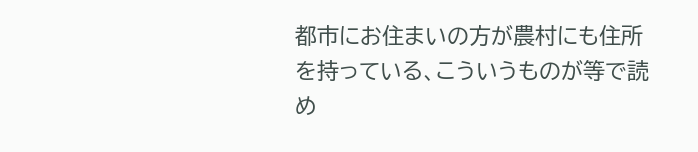都市にお住まいの方が農村にも住所を持っている、こういうものが等で読め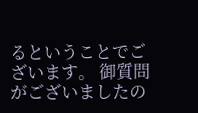るということでございます。 御質問がございましたの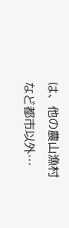は、他の農山漁村など都市以外…